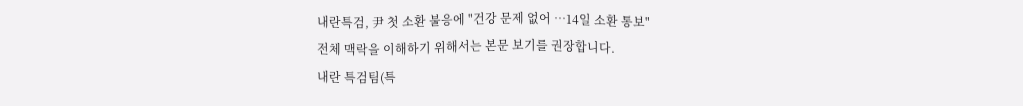내란특검, 尹 첫 소환 불응에 "건강 문제 없어 …14일 소환 통보"
전체 맥락을 이해하기 위해서는 본문 보기를 권장합니다.
내란 특검팀(특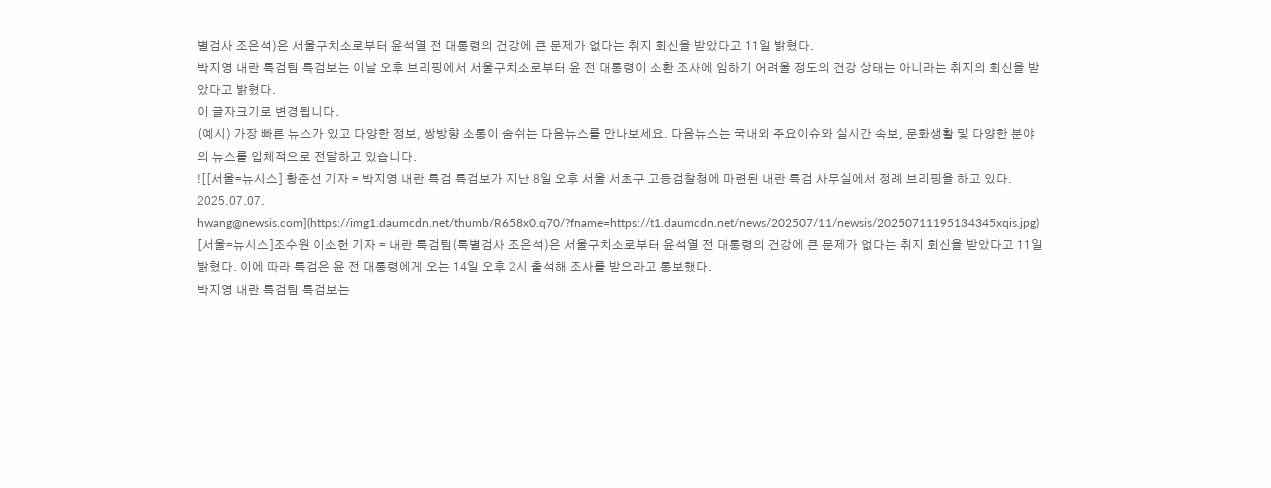별검사 조은석)은 서울구치소로부터 윤석열 전 대통령의 건강에 큰 문제가 없다는 취지 회신을 받았다고 11일 밝혔다.
박지영 내란 특검팀 특검보는 이날 오후 브리핑에서 서울구치소로부터 윤 전 대통령이 소환 조사에 임하기 어려울 정도의 건강 상태는 아니라는 취지의 회신을 받았다고 밝혔다.
이 글자크기로 변경됩니다.
(예시) 가장 빠른 뉴스가 있고 다양한 정보, 쌍방향 소통이 숨쉬는 다음뉴스를 만나보세요. 다음뉴스는 국내외 주요이슈와 실시간 속보, 문화생활 및 다양한 분야의 뉴스를 입체적으로 전달하고 있습니다.
![[서울=뉴시스] 황준선 기자 = 박지영 내란 특검 특검보가 지난 8일 오후 서울 서초구 고등검찰청에 마련된 내란 특검 사무실에서 정례 브리핑을 하고 있다. 2025.07.07. hwang@newsis.com](https://img1.daumcdn.net/thumb/R658x0.q70/?fname=https://t1.daumcdn.net/news/202507/11/newsis/20250711195134345xqis.jpg)
[서울=뉴시스]조수원 이소헌 기자 = 내란 특검팀(특별검사 조은석)은 서울구치소로부터 윤석열 전 대통령의 건강에 큰 문제가 없다는 취지 회신을 받았다고 11일 밝혔다. 이에 따라 특검은 윤 전 대통령에게 오는 14일 오후 2시 출석해 조사를 받으라고 통보했다.
박지영 내란 특검팀 특검보는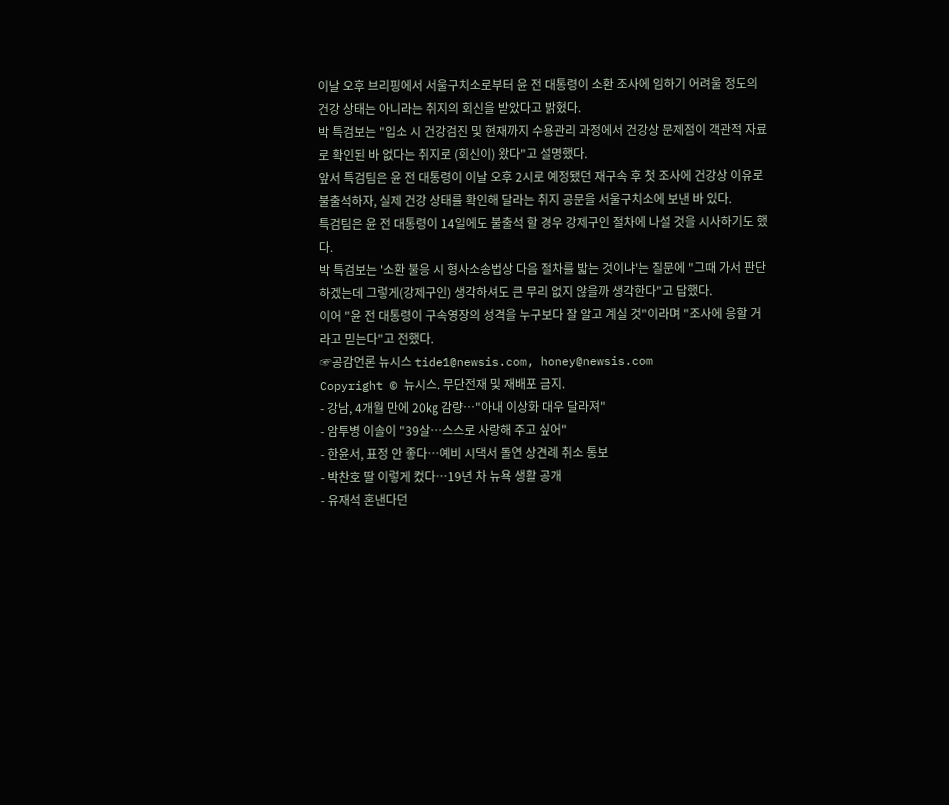이날 오후 브리핑에서 서울구치소로부터 윤 전 대통령이 소환 조사에 임하기 어려울 정도의 건강 상태는 아니라는 취지의 회신을 받았다고 밝혔다.
박 특검보는 "입소 시 건강검진 및 현재까지 수용관리 과정에서 건강상 문제점이 객관적 자료로 확인된 바 없다는 취지로 (회신이) 왔다"고 설명했다.
앞서 특검팀은 윤 전 대통령이 이날 오후 2시로 예정됐던 재구속 후 첫 조사에 건강상 이유로 불출석하자, 실제 건강 상태를 확인해 달라는 취지 공문을 서울구치소에 보낸 바 있다.
특검팀은 윤 전 대통령이 14일에도 불출석 할 경우 강제구인 절차에 나설 것을 시사하기도 했다.
박 특검보는 '소환 불응 시 형사소송법상 다음 절차를 밟는 것이냐'는 질문에 "그때 가서 판단하겠는데 그렇게(강제구인) 생각하셔도 큰 무리 없지 않을까 생각한다"고 답했다.
이어 "윤 전 대통령이 구속영장의 성격을 누구보다 잘 알고 계실 것"이라며 "조사에 응할 거라고 믿는다"고 전했다.
☞공감언론 뉴시스 tide1@newsis.com, honey@newsis.com
Copyright © 뉴시스. 무단전재 및 재배포 금지.
- 강남, 4개월 만에 20㎏ 감량…"아내 이상화 대우 달라져"
- 암투병 이솔이 "39살…스스로 사랑해 주고 싶어"
- 한윤서, 표정 안 좋다…예비 시댁서 돌연 상견례 취소 통보
- 박찬호 딸 이렇게 컸다…19년 차 뉴욕 생활 공개
- 유재석 혼낸다던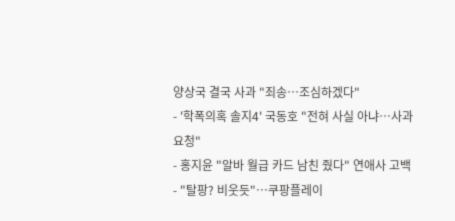양상국 결국 사과 "죄송…조심하겠다"
- '학폭의혹 솔지4' 국동호 "전혀 사실 아냐…사과 요청"
- 홍지윤 "알바 월급 카드 남친 줬다" 연애사 고백
- "탈팡? 비웃듯"…쿠팡플레이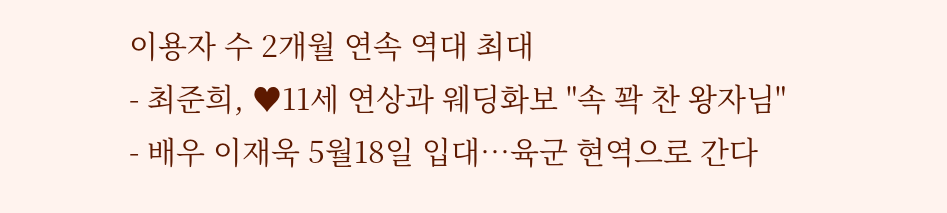이용자 수 2개월 연속 역대 최대
- 최준희, ♥11세 연상과 웨딩화보 "속 꽉 찬 왕자님"
- 배우 이재욱 5월18일 입대…육군 현역으로 간다